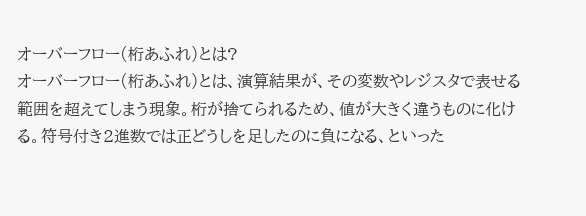オーバーフロー(桁あふれ)とは?
オーバーフロー(桁あふれ)とは、演算結果が、その変数やレジスタで表せる範囲を超えてしまう現象。桁が捨てられるため、値が大きく違うものに化ける。符号付き2進数では正どうしを足したのに負になる、といった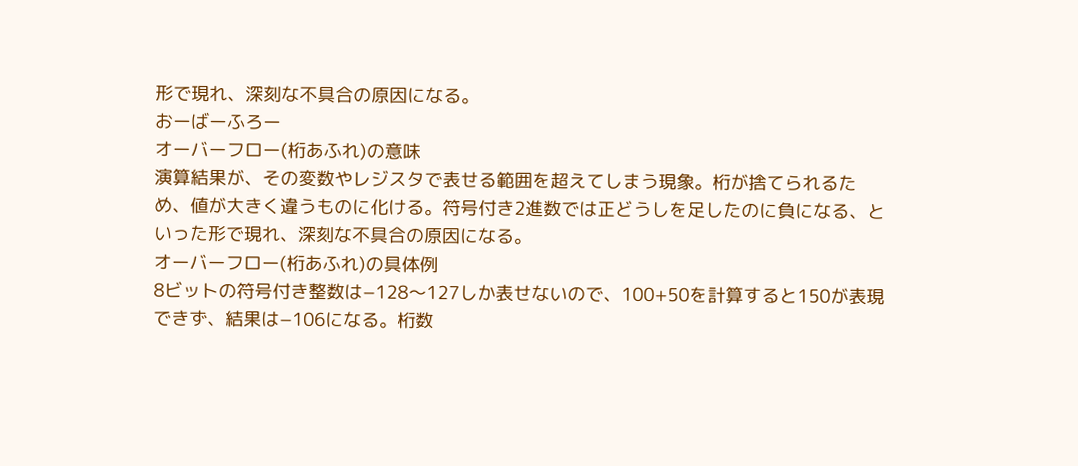形で現れ、深刻な不具合の原因になる。
おーばーふろー
オーバーフロー(桁あふれ)の意味
演算結果が、その変数やレジスタで表せる範囲を超えてしまう現象。桁が捨てられるため、値が大きく違うものに化ける。符号付き2進数では正どうしを足したのに負になる、といった形で現れ、深刻な不具合の原因になる。
オーバーフロー(桁あふれ)の具体例
8ビットの符号付き整数は−128〜127しか表せないので、100+50を計算すると150が表現できず、結果は−106になる。桁数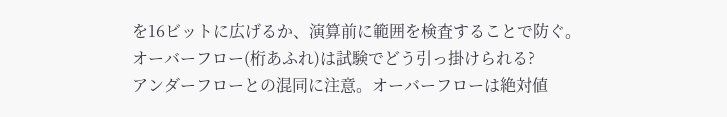を16ビットに広げるか、演算前に範囲を検査することで防ぐ。
オーバーフロー(桁あふれ)は試験でどう引っ掛けられる?
アンダーフローとの混同に注意。オーバーフローは絶対値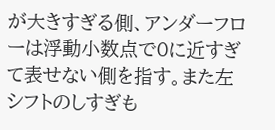が大きすぎる側、アンダーフローは浮動小数点で0に近すぎて表せない側を指す。また左シフトのしすぎも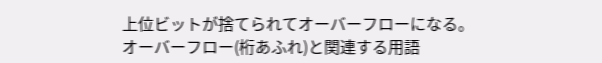上位ビットが捨てられてオーバーフローになる。
オーバーフロー(桁あふれ)と関連する用語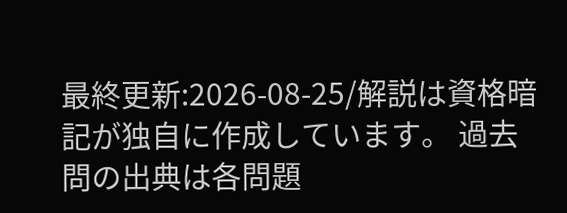最終更新:2026-08-25/解説は資格暗記が独自に作成しています。 過去問の出典は各問題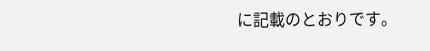に記載のとおりです。